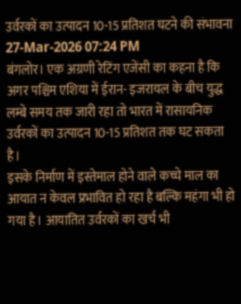उर्वरकों का उत्पादन 10-15 प्रतिशत घटने की संभावना
27-Mar-2026 07:24 PM
बंगलोर। एक अग्रणी रेटिंग एजेंसी का कहना है कि अगर पश्चिम एशिया में ईरान- इजरायल के बीच युद्ध लम्बे समय तक जारी रहा तो भारत में रासायनिक उर्वरकों का उत्पादन 10-15 प्रतिशत तक घट सकता है।
इसके निर्माण में इस्तेमाल होने वाले कच्चे माल का आयात न केवल प्रभावित हो रहा है बल्कि महंगा भी हो गया है। आयातित उर्वरकों का खर्च भी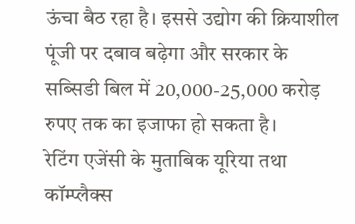ऊंचा बैठ रहा है। इससे उद्योग की क्रियाशील पूंजी पर दबाव बढ़ेगा और सरकार के सब्सिडी बिल में 20,000-25,000 करोड़ रुपए तक का इजाफा हो सकता है।
रेटिंग एजेंसी के मुताबिक यूरिया तथा कॉम्प्लैक्स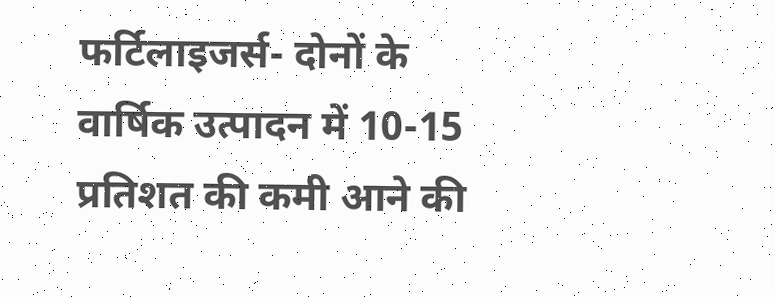फर्टिलाइजर्स- दोनों के वार्षिक उत्पादन में 10-15 प्रतिशत की कमी आने की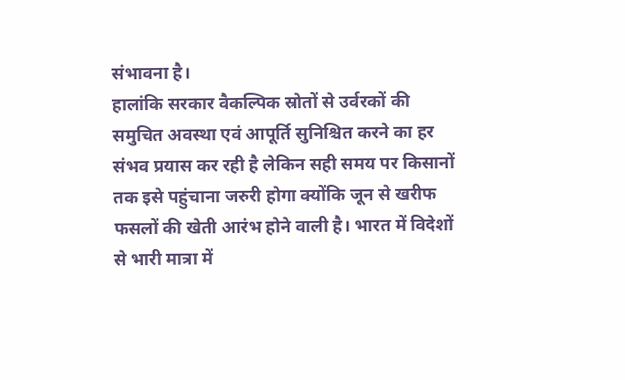संभावना है।
हालांकि सरकार वैकल्पिक स्रोतों से उर्वरकों की समुचित अवस्था एवं आपूर्ति सुनिश्चित करने का हर संभव प्रयास कर रही है लेकिन सही समय पर किसानों तक इसे पहुंचाना जरुरी होगा क्योंकि जून से खरीफ फसलों की खेती आरंभ होने वाली है। भारत में विदेशों से भारी मात्रा में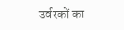उर्वरकों का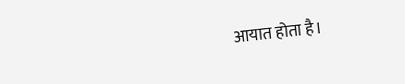आयात होता है।